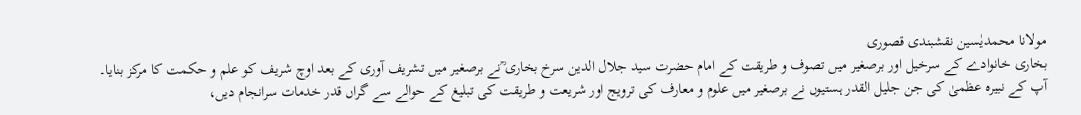مولانا محمدیٰسین نقشبندی قصوری
بخاری خانوادے کے سرخیل اور برصغیر میں تصوف و طریقت کے امام حضرت سید جلال الدین سرخ بخاری ؒنے برصغیر میں تشریف آوری کے بعد اوچ شریف کو علم و حکمت کا مرکز بنایا۔ آپ کے نبیرہ عظمیٰ کی جن جلیل القدر ہستیوں نے برصغیر میں علوم و معارف کی ترویج اور شریعت و طریقت کی تبلیغ کے حوالے سے گراں قدر خدمات سرانجام دیں،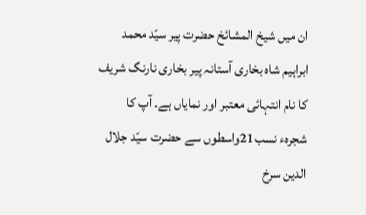ان میں شیخ المشائخ حضرت پیر سیّد محمد ابراہیم شاہ بخاری آستانہ پیر بخاری نارنگ شریف کا نام انتہائی معتبر اور نمایاں ہے۔ آپ کا شجرہء نسب21واسطوں سے حضرت سیّد جلال الدین سرخ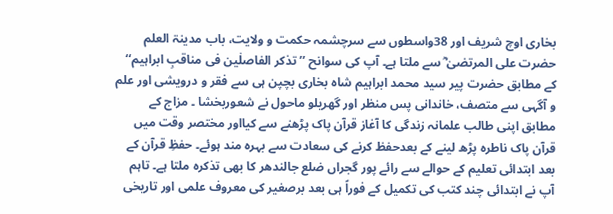بخاری اوچ شریف اور 38واسطوں سے سرچشمہ حکمت و ولایت، باب مدینۃ العلم حضرت علی المرتضیٰ ؓ سے ملتا ہے۔ آپ کی سوانح ’’تذکر الفاصلٰین فی مناقبِ ابراہیم‘‘ کے مطابق حضرت پیر سید محمد ابراہیم شاہ بخاری بچپن ہی سے فقر و درویشی اور علم و آگہی سے متصف، خاندانی پس منظر اور گھریلو ماحول نے شعوربخشا ۔ مزاج کے مطابق اپنی طالب علمانہ زندگی کا آغاز قرآن پاک پڑھنے سے کیااور مختصر وقت میں قرآن پاک ناطرہ پڑھ لینے کے بعدحفظ کرنے کی سعادت سے بہرہ مند ہوئے۔ حفظِ قرآن کے بعد ابتدائی تعلیم کے حوالے سے رائے پور گجراں ضلع جالندھر کا بھی تذکرہ ملتا ہے۔ تاہم آپ نے ابتدائی چند کتب کی تکمیل کے فوراً ہی بعد برصغیر کی معروف علمی اور تاریخی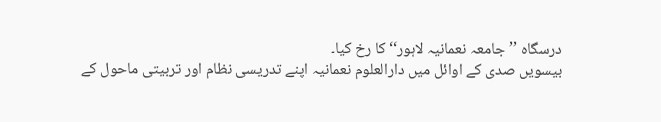درسگاہ ’’جامعہ نعمانیہ لاہور‘‘ کا رخ کیا۔
بیسویں صدی کے اوائل میں دارالعلوم نعمانیہ اپنے تدریسی نظام اور تربیتی ماحول کے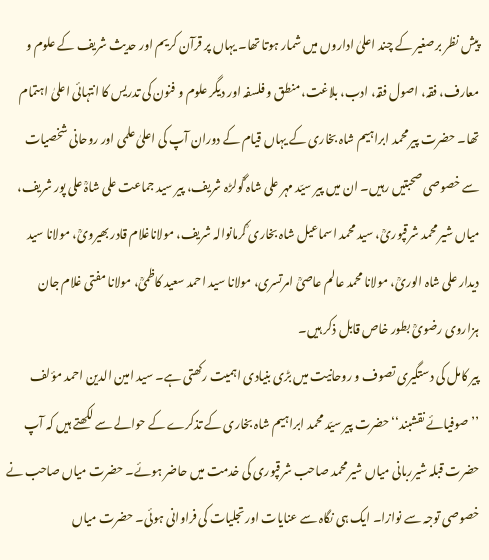پیش نظر برصغیر کے چند اعلیٰ اداروں میں شمار ہوتا تھا۔ یہاں پر قرآن کریم اور حدیث شریف کے علوم و معارف، فقہ، اصول فقہ، ادب، بلاغت، منطق و فلسفہ اور دیگر علوم و فنون کی تدریس کا انتہائی اعلیٰ اہتمام تھا۔ حضرت پیر محمد ابراہیم شاہ بخاری کے یہاں قیام کے دوران آپ کی اعلیٰ علمی اور روحانی شخصیات سے خصوصی صحبتیں رہیں۔ ان میں پیر سیّد مہر علی شاہ ؒگولڑہ شریف، پیر سید جماعت علی شاہؒ علی پور شریف، میاں شیر محمد شرقپوریؒ، سید محمد اسماعیل شاہ بخاری ؒکرمانوالہ شریف، مولاناغلام قادر بھیرویؒ، مولانا سید دیدار علی شاہ الوریؒ، مولانا محمد عالم عاصیؒ امرتسری، مولانا سید احمد سعید کاظمیؒ، مولانا مفتی غلام جان ہزاروی رضویؒ بطور خاص قابل ذکر ہیں۔
پیر کامل کی دستگیری تصوف و روحانیت میں بڑی بنیادی اہمیت رکھتی ہے۔ سید امین الدین احمد مؤلف ’’صوفیائے نقشبند‘‘ حضرت پیر سیّد محمد ابراہیم شاہ بخاری کے تذکرے کے حوالے سے لکھتے ہیں کہ آپ حضرت قبلہ شیرربانی میاں شیر محمد صاحب شرقپوری کی خدمت میں حاضر ہوئے۔ حضرت میاں صاحب نے خصوصی توجہ سے نوازا۔ ایک ہی نگاہ سے عنایات اور تجلیات کی فراوانی ہوئی۔ حضرت میاں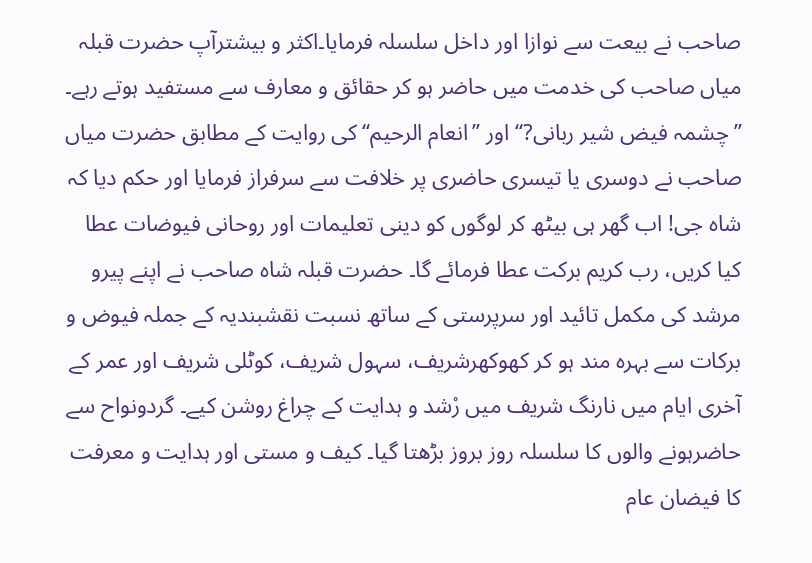صاحب نے بیعت سے نوازا اور داخل سلسلہ فرمایا۔اکثر و بیشترآپ حضرت قبلہ میاں صاحب کی خدمت میں حاضر ہو کر حقائق و معارف سے مستفید ہوتے رہے۔ ’’چشمہ فیض شیر ربانی?‘‘ اور ’’انعام الرحیم‘‘ کی روایت کے مطابق حضرت میاں صاحب نے دوسری یا تیسری حاضری پر خلافت سے سرفراز فرمایا اور حکم دیا کہ شاہ جی! اب گھر ہی بیٹھ کر لوگوں کو دینی تعلیمات اور روحانی فیوضات عطا کیا کریں، رب کریم برکت عطا فرمائے گا۔ حضرت قبلہ شاہ صاحب نے اپنے پیرو مرشد کی مکمل تائید اور سرپرستی کے ساتھ نسبت نقشبندیہ کے جملہ فیوض و برکات سے بہرہ مند ہو کر کھوکھرشریف، سہول شریف، کوٹلی شریف اور عمر کے آخری ایام میں نارنگ شریف میں رْشد و ہدایت کے چراغ روشن کیے۔ گردونواح سے حاضرہونے والوں کا سلسلہ روز بروز بڑھتا گیا۔ کیف و مستی اور ہدایت و معرفت کا فیضان عام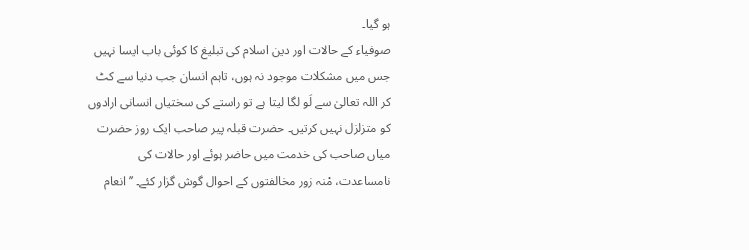ہو گیا۔
صوفیاء کے حالات اور دین اسلام کی تبلیغ کا کوئی باب ایسا نہیں جس میں مشکلات موجود نہ ہوں، تاہم انسان جب دنیا سے کٹ کر اللہ تعالیٰ سے لَو لگا لیتا ہے تو راستے کی سختیاں انسانی ارادوں کو متزلزل نہیں کرتیں۔ حضرت قبلہ پیر صاحب ایک روز حضرت میاں صاحب کی خدمت میں حاضر ہوئے اور حالات کی نامساعدت، مْنہ زور مخالفتوں کے احوال گوش گزار کئے۔ ’’انعام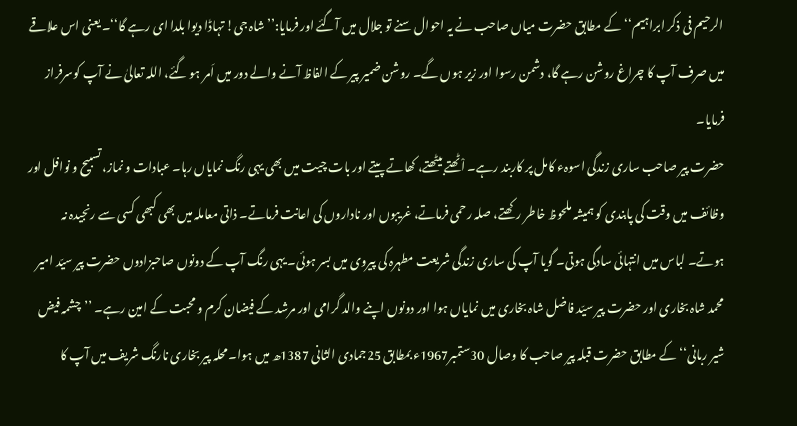الرحیم فی ذکر ابراہیم‘‘ کے مطابق حضرت میاں صاحب نے یہ احوال سنے تو جلال میں آگئے اور فرمایا:’’شاہ جی! تہاڈا دیوا بلدا ای رہے گا‘‘۔ یعنی اس علاقے میں صرف آپ کا چراغ روشن رہے گا، دشمن رسوا اور زیر ہوں گے۔ روشن ضمیر پیر کے الفاظ آنے والے دور میں اَمر ہو گئے، اللہ تعالیٰ نے آپ کوسرفراز فرمایا۔
حضرت پیر صاحب ساری زندگی اسوہء کامل پر کاربند رہے۔ اْٹھتے بیٹھتے، کھاتے پیتے اور بات چیت میں بھی یہی رنگ نمایاں رہا۔ عبادات و نماز، تسبیح و نوافل اور وظائف میں وقت کی پابندی کو ہمیشہ ملحوظ خاطر رکھتے، صلہ رحمی فرماتے، غریبوں اور ناداروں کی اعانت فرماتے۔ ذاتی معاملہ میں بھی کبھی کسی سے رنجیدہ نہ ہوتے۔ لباس میں انتہائی سادگی ہوتی۔ گویا آپ کی ساری زندگی شریعت مطہرہ کی پیروی میں بسر ہوئی۔ یہی رنگ آپ کے دونوں صاحبزادوں حضرت پیر سیّد امیر محمد شاہ بخاری اور حضرت پیر سیّد فاضل شاہ بخاری میں نمایاں ہوا اور دونوں اپنے والد گرامی اور مرشد کے فیضان کرم و محبت کے امین رہے۔ ’’چشمہ فیض شیر ربانی‘‘ کے مطابق حضرت قبلہ پیر صاحب کا وصال 30ستمبر1967ء بمطابق 25جمادی الثانی 1387ھ میں ہوا۔ محلہ پیر بخاری نارنگ شریف میں آپ کا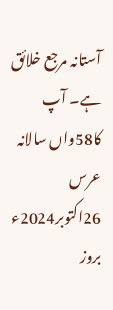آستانہ مرجع خلائق ہے۔ آپ کا58واں سالانہ عرس 26اکتوبر2024ء بروز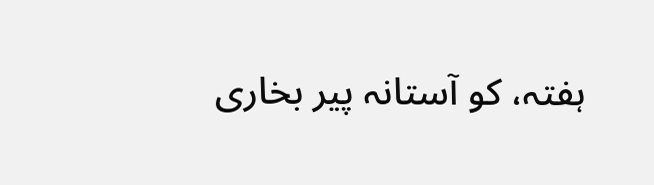ہفتہ، کو آستانہ پیر بخاری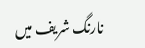نارنگ شریف میں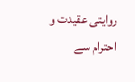روایتی عقیدت و احترام سے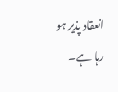انعقاد پذیر ہو رہا ہے۔